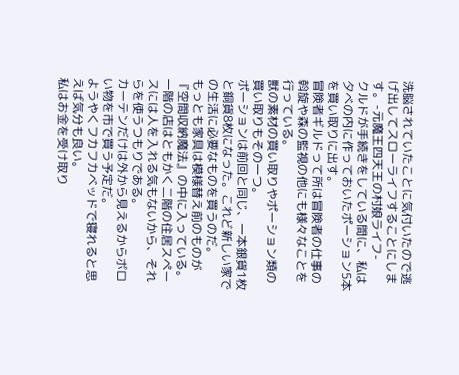洗脳されていたことに気付いたので逃げ出してスローライフすることにします。-元魔王四天王の村娘ライフ-
クルドが手続きをしている間に、私は夕べの内に作っておいたポーション5本を買い取りに出す。
冒険者ギルドって所は冒険者の仕事の斡旋や森の監視の他にも様々なことを行っている。
獣の素材の買い取りやポーション類の買い取りもその一つ。
ポーションは前回と同じ、一本銀貨1枚と銅貨8枚になった。これど新しい家での生活に必要なものを買うのだ。
もっとも家具は模様替え前のものが『空間収納魔法』の中に入っている。
一階の店はともかく二階の住居スペースには人を入れる気もないから、それらを使うつもりである。
カーテンだけは外から見えるからボロい物を市で買う予定だ。
ようやくフカフカベッドで寝れると思えば気分も良い。
私はお金を受け取り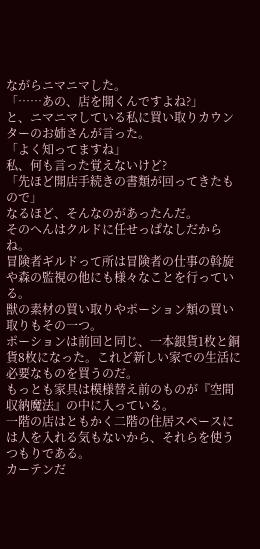ながらニマニマした。
「……あの、店を開くんですよね?」
と、ニマニマしている私に買い取りカウンターのお姉さんが言った。
「よく知ってますね」
私、何も言った覚えないけど?
「先ほど開店手続きの書類が回ってきたもので」
なるほど、そんなのがあったんだ。
そのへんはクルドに任せっぱなしだからね。
冒険者ギルドって所は冒険者の仕事の斡旋や森の監視の他にも様々なことを行っている。
獣の素材の買い取りやポーション類の買い取りもその一つ。
ポーションは前回と同じ、一本銀貨1枚と銅貨8枚になった。これど新しい家での生活に必要なものを買うのだ。
もっとも家具は模様替え前のものが『空間収納魔法』の中に入っている。
一階の店はともかく二階の住居スペースには人を入れる気もないから、それらを使うつもりである。
カーテンだ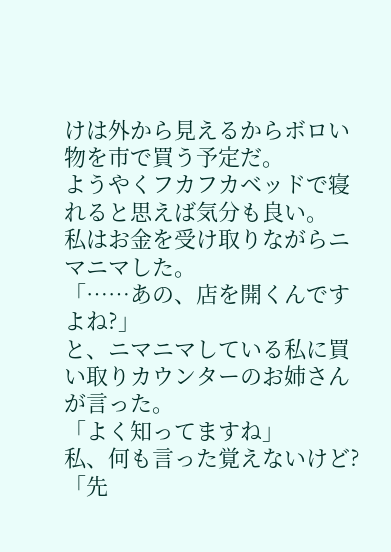けは外から見えるからボロい物を市で買う予定だ。
ようやくフカフカベッドで寝れると思えば気分も良い。
私はお金を受け取りながらニマニマした。
「……あの、店を開くんですよね?」
と、ニマニマしている私に買い取りカウンターのお姉さんが言った。
「よく知ってますね」
私、何も言った覚えないけど?
「先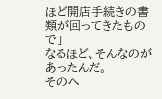ほど開店手続きの書類が回ってきたもので」
なるほど、そんなのがあったんだ。
そのへ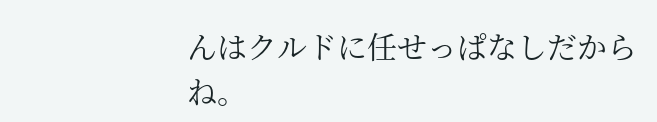んはクルドに任せっぱなしだからね。